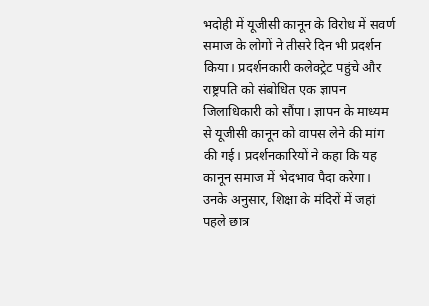भदोही में यूजीसी कानून के विरोध में सवर्ण समाज के लोगों ने तीसरे दिन भी प्रदर्शन किया। प्रदर्शनकारी कलेक्ट्रेट पहुंचे और राष्ट्रपति को संबोधित एक ज्ञापन जिलाधिकारी को सौंपा। ज्ञापन के माध्यम से यूजीसी कानून को वापस लेने की मांग की गई। प्रदर्शनकारियों ने कहा कि यह कानून समाज में भेदभाव पैदा करेगा। उनके अनुसार, शिक्षा के मंदिरों में जहां पहले छात्र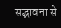सद्भावना से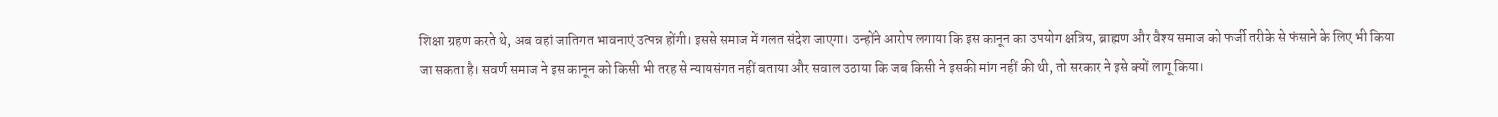शिक्षा ग्रहण करते थे, अब वहां जातिगत भावनाएं उत्पन्न होंगी। इससे समाज में गलत संदेश जाएगा। उन्होंने आरोप लगाया कि इस कानून का उपयोग क्षत्रिय, ब्राह्मण और वैश्य समाज को फर्जी तरीके से फंसाने के लिए भी किया जा सकता है। सवर्ण समाज ने इस कानून को किसी भी तरह से न्यायसंगत नहीं बताया और सवाल उठाया कि जब किसी ने इसकी मांग नहीं की थी, तो सरकार ने इसे क्यों लागू किया।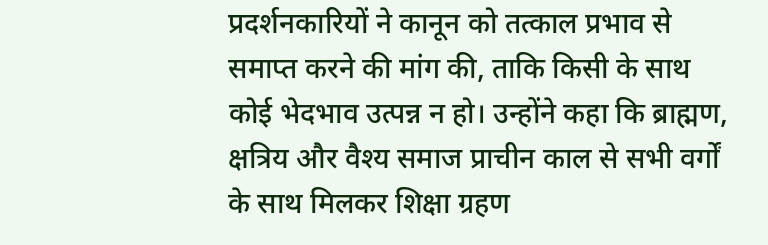प्रदर्शनकारियों ने कानून को तत्काल प्रभाव से समाप्त करने की मांग की, ताकि किसी के साथ कोई भेदभाव उत्पन्न न हो। उन्होंने कहा कि ब्राह्मण, क्षत्रिय और वैश्य समाज प्राचीन काल से सभी वर्गों के साथ मिलकर शिक्षा ग्रहण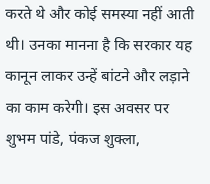करते थे और कोई समस्या नहीं आती थी। उनका मानना है कि सरकार यह कानून लाकर उन्हें बांटने और लड़ाने का काम करेगी। इस अवसर पर शुभम पांडे, पंकज शुक्ला,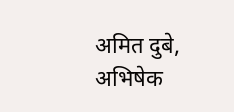अमित दुबे, अभिषेक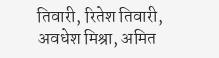तिवारी, रितेश तिवारी, अवधेश मिश्रा, अमित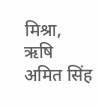मिश्रा, ऋषि अमित सिंह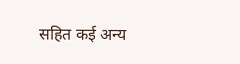सहित कई अन्य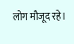लोग मौजूद रहे।